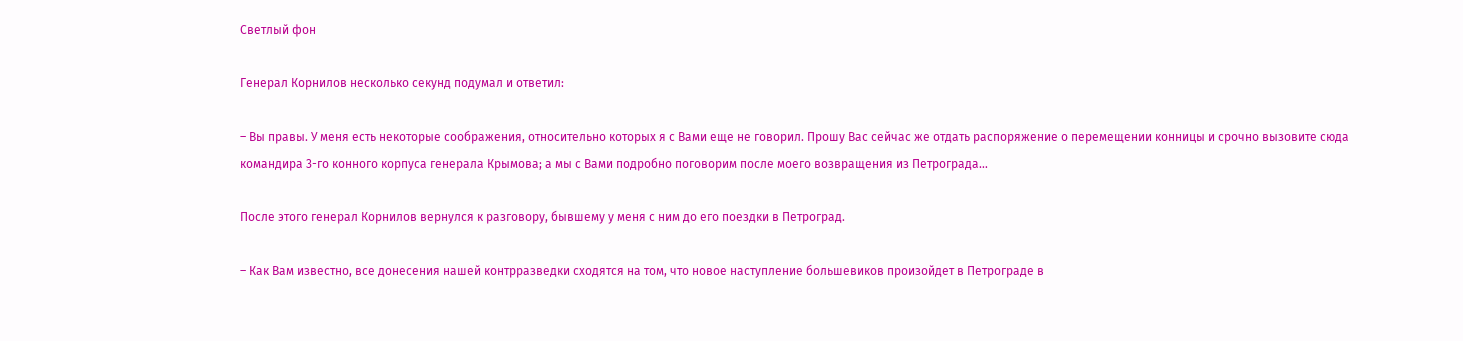Светлый фон

Генерал Корнилов несколько секунд подумал и ответил:

– Вы правы. У меня есть некоторые соображения, относительно которых я с Вами еще не говорил. Прошу Вас сейчас же отдать распоряжение о перемещении конницы и срочно вызовите сюда командира 3-го конного корпуса генерала Крымова; а мы с Вами подробно поговорим после моего возвращения из Петрограда…

После этого генерал Корнилов вернулся к разговору, бывшему у меня с ним до его поездки в Петроград.

– Как Вам известно, все донесения нашей контрразведки сходятся на том, что новое наступление большевиков произойдет в Петрограде в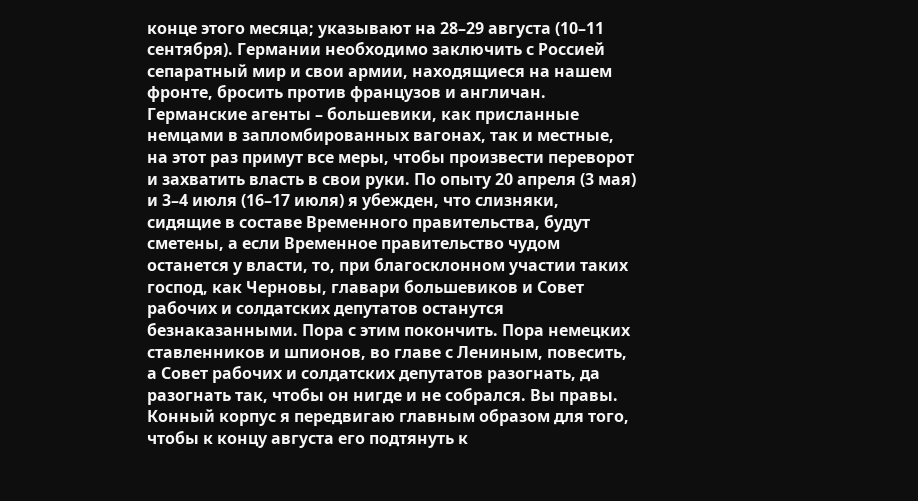конце этого месяца; указывают на 28–29 августа (10–11 сентября). Германии необходимо заключить с Россией сепаратный мир и свои армии, находящиеся на нашем фронте, бросить против французов и англичан. Германские агенты – большевики, как присланные немцами в запломбированных вагонах, так и местные, на этот раз примут все меры, чтобы произвести переворот и захватить власть в свои руки. По опыту 20 апреля (3 мая) и 3–4 июля (16–17 июля) я убежден, что слизняки, сидящие в составе Временного правительства, будут сметены, а если Временное правительство чудом останется у власти, то, при благосклонном участии таких господ, как Черновы, главари большевиков и Совет рабочих и солдатских депутатов останутся безнаказанными. Пора с этим покончить. Пора немецких ставленников и шпионов, во главе с Лениным, повесить, а Совет рабочих и солдатских депутатов разогнать, да разогнать так, чтобы он нигде и не собрался. Вы правы. Конный корпус я передвигаю главным образом для того, чтобы к концу августа его подтянуть к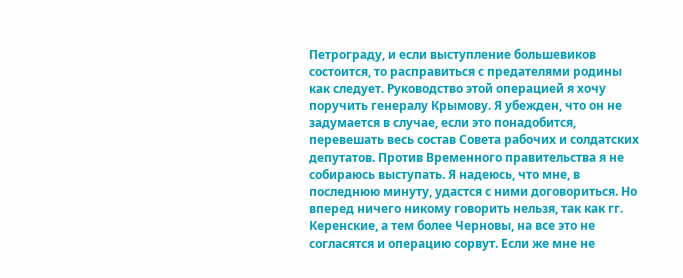Петрограду, и если выступление большевиков состоится, то расправиться с предателями родины как следует. Руководство этой операцией я хочу поручить генералу Крымову. Я убежден, что он не задумается в случае, если это понадобится, перевешать весь состав Совета рабочих и солдатских депутатов. Против Временного правительства я не собираюсь выступать. Я надеюсь, что мне, в последнюю минуту, удастся с ними договориться. Но вперед ничего никому говорить нельзя, так как гг. Керенские, а тем более Черновы, на все это не согласятся и операцию сорвут. Если же мне не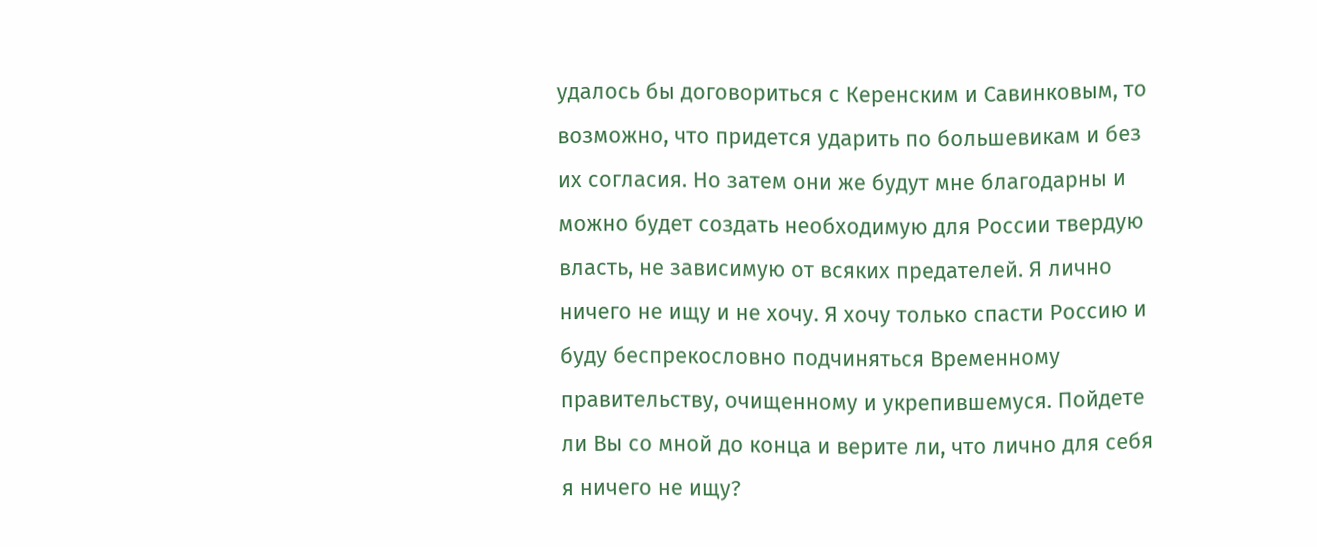удалось бы договориться с Керенским и Савинковым, то возможно, что придется ударить по большевикам и без их согласия. Но затем они же будут мне благодарны и можно будет создать необходимую для России твердую власть, не зависимую от всяких предателей. Я лично ничего не ищу и не хочу. Я хочу только спасти Россию и буду беспрекословно подчиняться Временному правительству, очищенному и укрепившемуся. Пойдете ли Вы со мной до конца и верите ли, что лично для себя я ничего не ищу?